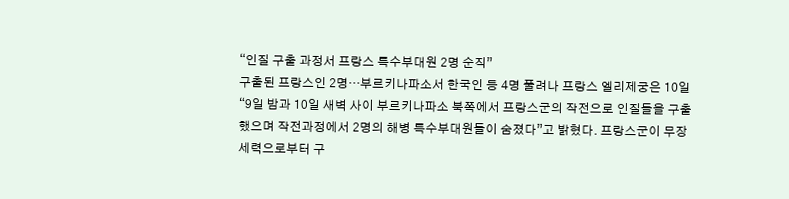“인질 구출 과정서 프랑스 특수부대원 2명 순직”
구출된 프랑스인 2명…부르키나파소서 한국인 등 4명 풀려나 프랑스 엘리제궁은 10일 “9일 밤과 10일 새벽 사이 부르키나파소 북쪽에서 프랑스군의 작전으로 인질들을 구출했으며 작전과정에서 2명의 해병 특수부대원들이 숨졌다”고 밝혔다. 프랑스군이 무장세력으로부터 구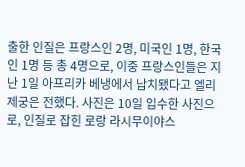출한 인질은 프랑스인 2명, 미국인 1명, 한국인 1명 등 총 4명으로, 이중 프랑스인들은 지난 1일 아프리카 베냉에서 납치됐다고 엘리제궁은 전했다. 사진은 10일 입수한 사진으로, 인질로 잡힌 로랑 라시무이야스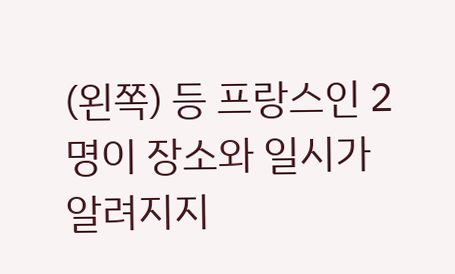(왼쪽) 등 프랑스인 2명이 장소와 일시가 알려지지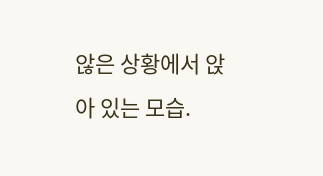않은 상황에서 앉아 있는 모습.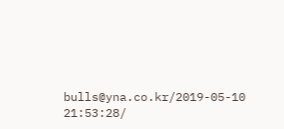bulls@yna.co.kr/2019-05-10 21:53:28/